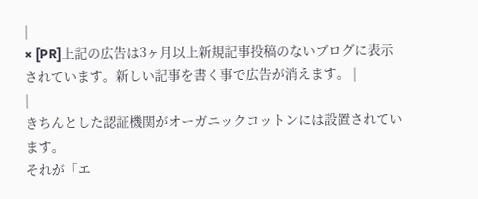|
× [PR]上記の広告は3ヶ月以上新規記事投稿のないブログに表示されています。新しい記事を書く事で広告が消えます。 |
|
きちんとした認証機関がオーガニックコットンには設置されています。
それが「エ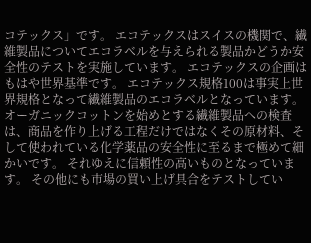コテックス」です。 エコテックスはスイスの機関で、繊維製品についてエコラベルを与えられる製品かどうか安全性のテストを実施しています。 エコテックスの企画はもはや世界基準です。 エコテックス規格100は事実上世界規格となって繊維製品のエコラベルとなっています。 オーガニックコットンを始めとする繊維製品への検査は、商品を作り上げる工程だけではなくその原材料、そして使われている化学薬品の安全性に至るまで極めて細かいです。 それゆえに信頼性の高いものとなっています。 その他にも市場の買い上げ具合をテストしてい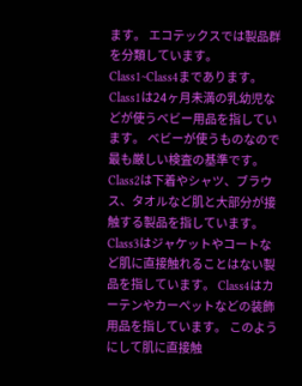ます。 エコテックスでは製品群を分類しています。 Class1~Class4まであります。 Class1は24ヶ月未満の乳幼児などが使うベビー用品を指しています。 ベビーが使うものなので最も厳しい検査の基準です。 Class2は下着やシャツ、ブラウス、タオルなど肌と大部分が接触する製品を指しています。 Class3はジャケットやコートなど肌に直接触れることはない製品を指しています。 Class4はカーテンやカーペットなどの装飾用品を指しています。 このようにして肌に直接触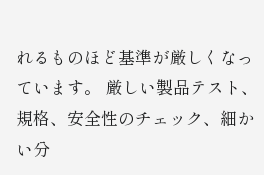れるものほど基準が厳しくなっています。 厳しい製品テスト、規格、安全性のチェック、細かい分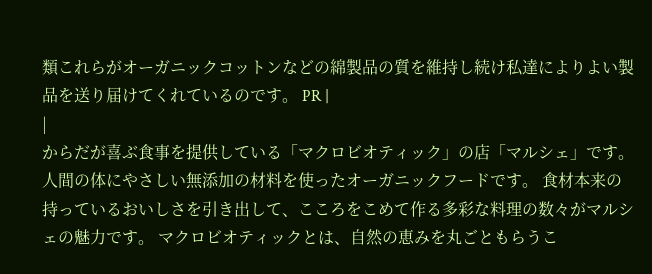類これらがオーガニックコットンなどの綿製品の質を維持し続け私達によりよい製品を送り届けてくれているのです。 PR |
|
からだが喜ぶ食事を提供している「マクロビオティック」の店「マルシェ」です。
人間の体にやさしい無添加の材料を使ったオーガニックフードです。 食材本来の持っているおいしさを引き出して、こころをこめて作る多彩な料理の数々がマルシェの魅力です。 マクロビオティックとは、自然の恵みを丸ごともらうこ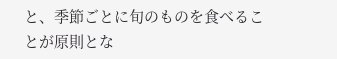と、季節ごとに旬のものを食べることが原則とな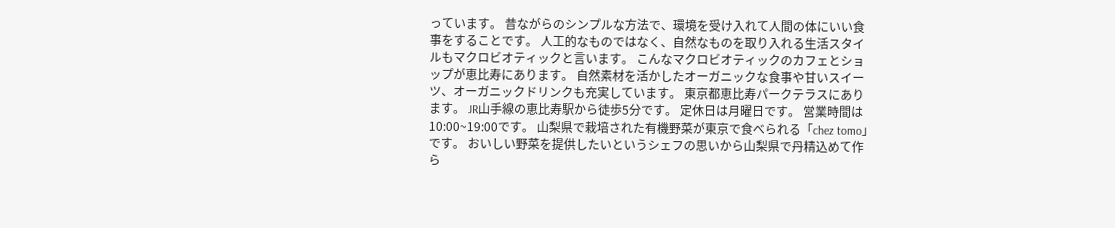っています。 昔ながらのシンプルな方法で、環境を受け入れて人間の体にいい食事をすることです。 人工的なものではなく、自然なものを取り入れる生活スタイルもマクロビオティックと言います。 こんなマクロビオティックのカフェとショップが恵比寿にあります。 自然素材を活かしたオーガニックな食事や甘いスイーツ、オーガニックドリンクも充実しています。 東京都恵比寿パークテラスにあります。 JR山手線の恵比寿駅から徒歩5分です。 定休日は月曜日です。 営業時間は10:00~19:00です。 山梨県で栽培された有機野菜が東京で食べられる「chez tomo」です。 おいしい野菜を提供したいというシェフの思いから山梨県で丹精込めて作ら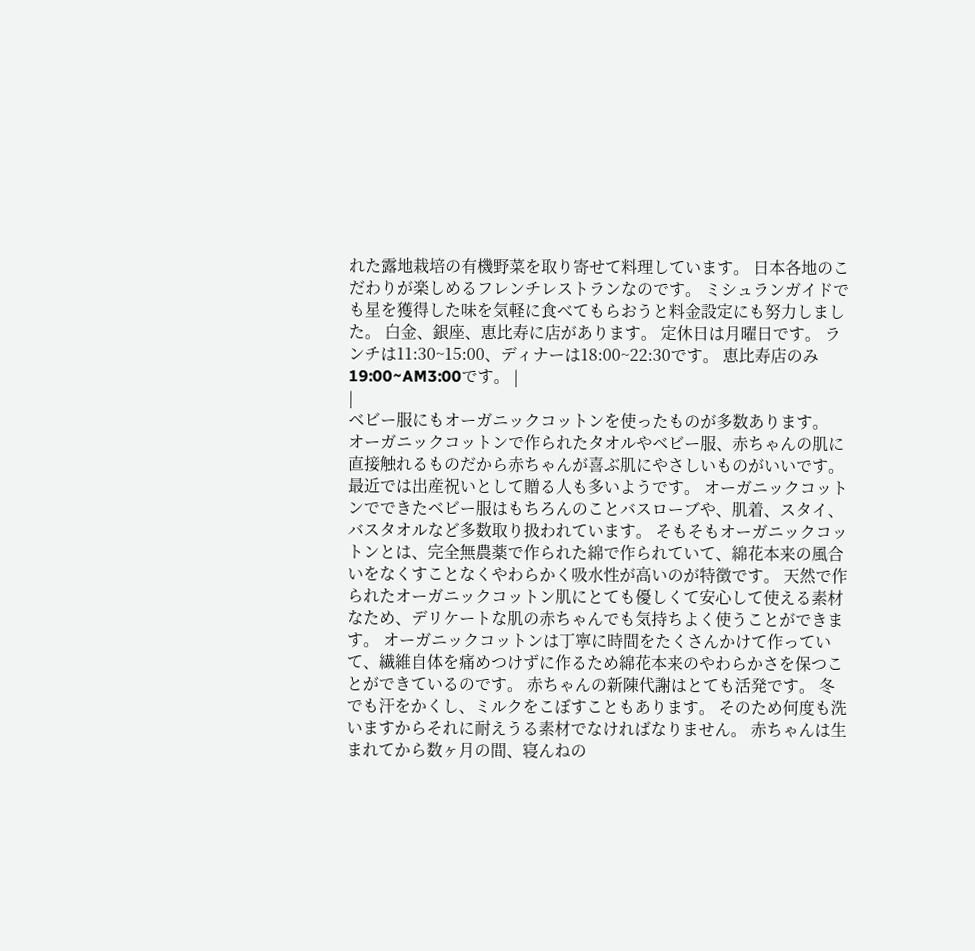れた露地栽培の有機野菜を取り寄せて料理しています。 日本各地のこだわりが楽しめるフレンチレストランなのです。 ミシュランガイドでも星を獲得した味を気軽に食べてもらおうと料金設定にも努力しました。 白金、銀座、恵比寿に店があります。 定休日は月曜日です。 ランチは11:30~15:00、ディナーは18:00~22:30です。 恵比寿店のみ19:00~AM3:00です。 |
|
ベビー服にもオーガニックコットンを使ったものが多数あります。
オーガニックコットンで作られたタオルやベビー服、赤ちゃんの肌に直接触れるものだから赤ちゃんが喜ぶ肌にやさしいものがいいです。 最近では出産祝いとして贈る人も多いようです。 オーガニックコットンでできたベビー服はもちろんのことバスローブや、肌着、スタイ、バスタオルなど多数取り扱われています。 そもそもオーガニックコットンとは、完全無農薬で作られた綿で作られていて、綿花本来の風合いをなくすことなくやわらかく吸水性が高いのが特徴です。 天然で作られたオーガニックコットン肌にとても優しくて安心して使える素材なため、デリケートな肌の赤ちゃんでも気持ちよく使うことができます。 オーガニックコットンは丁寧に時間をたくさんかけて作っていて、繊維自体を痛めつけずに作るため綿花本来のやわらかさを保つことができているのです。 赤ちゃんの新陳代謝はとても活発です。 冬でも汗をかくし、ミルクをこぼすこともあります。 そのため何度も洗いますからそれに耐えうる素材でなければなりません。 赤ちゃんは生まれてから数ヶ月の間、寝んねの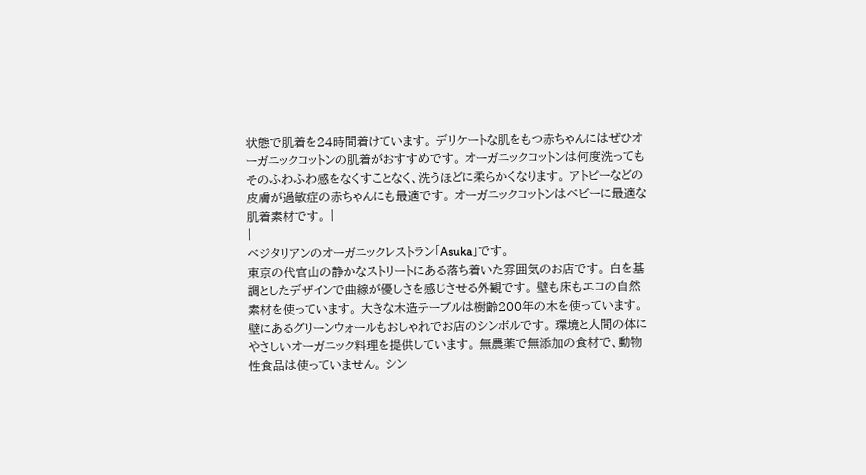状態で肌着を24時間着けています。 デリケートな肌をもつ赤ちゃんにはぜひオーガニックコットンの肌着がおすすめです。 オーガニックコットンは何度洗ってもそのふわふわ感をなくすことなく、洗うほどに柔らかくなります。 アトピーなどの皮膚が過敏症の赤ちゃんにも最適です。 オーガニックコットンはベビーに最適な肌着素材です。 |
|
ベジタリアンのオーガニックレストラン「Asuka」です。
東京の代官山の静かなストリートにある落ち着いた雰囲気のお店です。 白を基調としたデザインで曲線が優しさを感じさせる外観です。 壁も床もエコの自然素材を使っています。 大きな木造テーブルは樹齢200年の木を使っています。 壁にあるグリーンウォールもおしゃれでお店のシンボルです。 環境と人間の体にやさしいオーガニック料理を提供しています。 無農薬で無添加の食材で、動物性食品は使っていません。 シン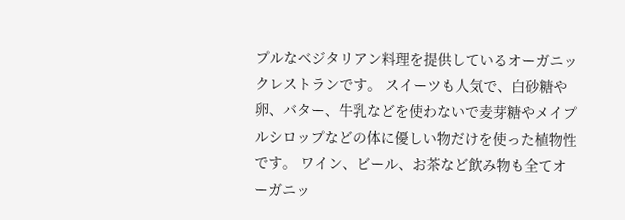プルなベジタリアン料理を提供しているオーガニックレストランです。 スイーツも人気で、白砂糖や卵、バター、牛乳などを使わないで麦芽糖やメイプルシロップなどの体に優しい物だけを使った植物性です。 ワイン、ビール、お茶など飲み物も全てオーガニッ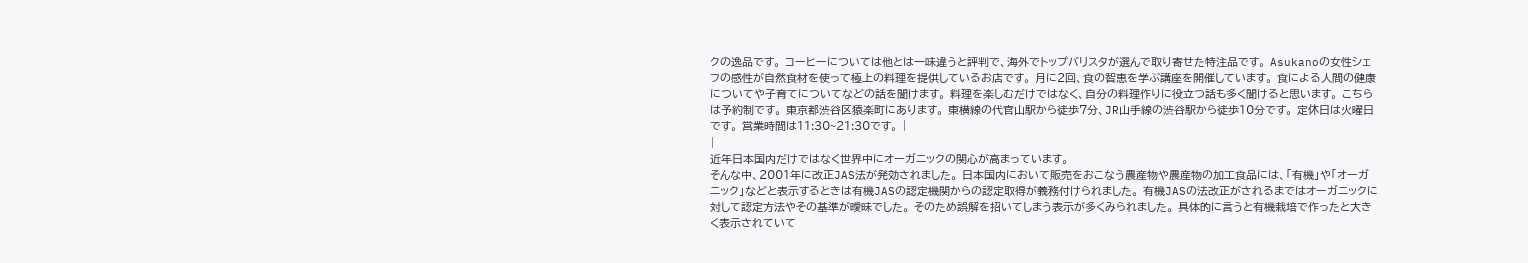クの逸品です。 コーヒーについては他とは一味違うと評判で、海外でトップバリスタが選んで取り寄せた特注品です。 Asukanoの女性シェフの感性が自然食材を使って極上の料理を提供しているお店です。 月に2回、食の智恵を学ぶ講座を開催しています。 食による人間の健康についてや子育てについてなどの話を聞けます。 料理を楽しむだけではなく、自分の料理作りに役立つ話も多く聞けると思います。 こちらは予約制です。 東京都渋谷区猿楽町にあります。 東横線の代官山駅から徒歩7分、JR山手線の渋谷駅から徒歩10分です。 定休日は火曜日です。 営業時間は11:30~21:30です。 |
|
近年日本国内だけではなく世界中にオーガニックの関心が高まっています。
そんな中、2001年に改正JAS法が発効されました。 日本国内において販売をおこなう農産物や農産物の加工食品には、「有機」や「オーガニック」などと表示するときは有機JASの認定機関からの認定取得が義務付けられました。 有機JASの法改正がされるまではオーガニックに対して認定方法やその基準が曖昧でした。 そのため誤解を招いてしまう表示が多くみられました。 具体的に言うと有機栽培で作ったと大きく表示されていて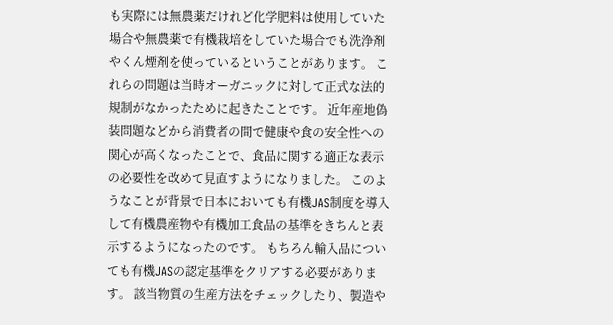も実際には無農薬だけれど化学肥料は使用していた場合や無農薬で有機栽培をしていた場合でも洗浄剤やくん煙剤を使っているということがあります。 これらの問題は当時オーガニックに対して正式な法的規制がなかったために起きたことです。 近年産地偽装問題などから消費者の間で健康や食の安全性への関心が高くなったことで、食品に関する適正な表示の必要性を改めて見直すようになりました。 このようなことが背景で日本においても有機JAS制度を導入して有機農産物や有機加工食品の基準をきちんと表示するようになったのです。 もちろん輸入品についても有機JASの認定基準をクリアする必要があります。 該当物質の生産方法をチェックしたり、製造や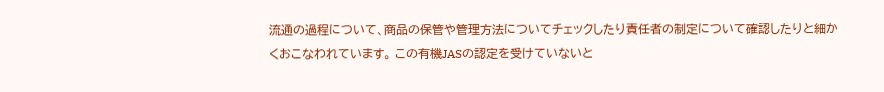流通の過程について、商品の保管や管理方法についてチェックしたり責任者の制定について確認したりと細かくおこなわれています。 この有機JASの認定を受けていないと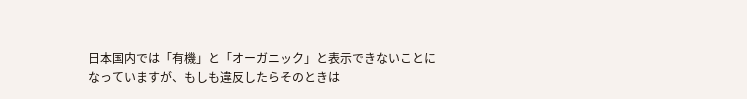日本国内では「有機」と「オーガニック」と表示できないことになっていますが、もしも違反したらそのときは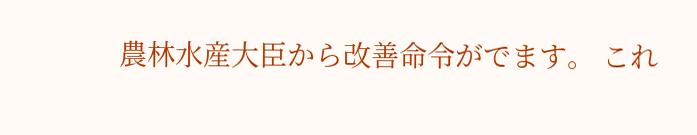農林水産大臣から改善命令がでます。 これ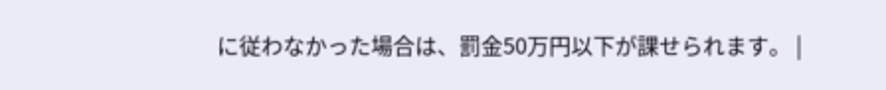に従わなかった場合は、罰金50万円以下が課せられます。 |